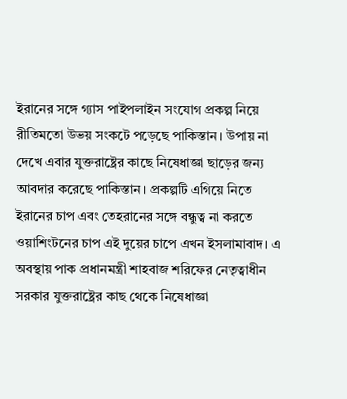ইরানের সঙ্গে গ্যাস পাইপলাইন সংযোগ প্রকল্প নিয়ে রীতিমতো উভয় সংকটে পড়েছে পাকিস্তান। উপায় না দেখে এবার যুক্তরাষ্ট্রের কাছে নিষেধাজ্ঞা ছাড়ের জন্য আবদার করেছে পাকিস্তান। প্রকল্পটি এগিয়ে নিতে ইরানের চাপ এবং তেহরানের সঙ্গে বন্ধুত্ব না করতে ওয়াশিংটনের চাপ এই দুয়ের চাপে এখন ইসলামাবাদ। এ অবস্থায় পাক প্রধানমন্ত্রী শাহবাজ শরিফের নেতৃত্বাধীন সরকার যুক্তরাষ্ট্রের কাছ থেকে নিষেধাজ্ঞা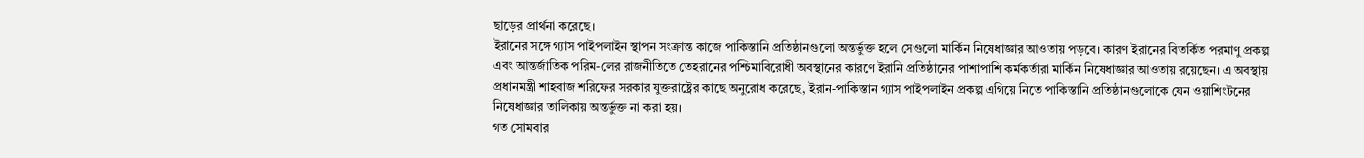ছাড়ের প্রার্থনা করেছে।
ইরানের সঙ্গে গ্যাস পাইপলাইন স্থাপন সংক্রান্ত কাজে পাকিস্তানি প্রতিষ্ঠানগুলো অন্তর্ভুক্ত হলে সেগুলো মার্কিন নিষেধাজ্ঞার আওতায় পড়বে। কারণ ইরানের বিতর্কিত পরমাণু প্রকল্প এবং আন্তর্জাতিক পরিম-লের রাজনীতিতে তেহরানের পশ্চিমাবিরোধী অবস্থানের কারণে ইরানি প্রতিষ্ঠানের পাশাপাশি কর্মকর্তারা মার্কিন নিষেধাজ্ঞার আওতায় রয়েছেন। এ অবস্থায় প্রধানমন্ত্রী শাহবাজ শরিফের সরকার যুক্তরাষ্ট্রের কাছে অনুরোধ করেছে, ইরান-পাকিস্তান গ্যাস পাইপলাইন প্রকল্প এগিয়ে নিতে পাকিস্তানি প্রতিষ্ঠানগুলোকে যেন ওয়াশিংটনের নিষেধাজ্ঞার তালিকায় অন্তর্ভুক্ত না করা হয়।
গত সোমবার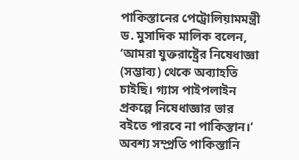পাকিস্তানের পেট্রোলিয়ামমন্ত্রী ড. মুসাদিক মালিক বলেন, ‘আমরা যুক্তরাষ্ট্রের নিষেধাজ্ঞা (সম্ভাব্য) থেকে অব্যাহতি চাইছি। গ্যাস পাইপলাইন প্রকল্পে নিষেধাজ্ঞার ভার বইতে পারবে না পাকিস্তান।’ অবশ্য সম্প্রতি পাকিস্তানি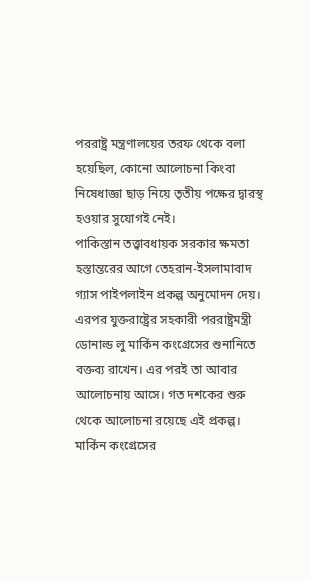পররাষ্ট্র মন্ত্রণালয়ের তরফ থেকে বলা হয়েছিল, কোনো আলোচনা কিংবা নিষেধাজ্ঞা ছাড় নিয়ে তৃতীয় পক্ষের দ্বারস্থ হওয়ার সুযোগই নেই।
পাকিস্তান তত্ত্বাবধায়ক সরকার ক্ষমতা হস্তান্তরের আগে তেহরান-ইসলামাবাদ গ্যাস পাইপলাইন প্রকল্প অনুমোদন দেয়। এরপর যুক্তরাষ্ট্রের সহকারী পররাষ্ট্রমন্ত্রী ডোনাল্ড লু মার্কিন কংগ্রেসের শুনানিতে বক্তব্য রাখেন। এর পরই তা আবার আলোচনায় আসে। গত দশকের শুরু থেকে আলোচনা রয়েছে এই প্রকল্প। মার্কিন কংগ্রেসের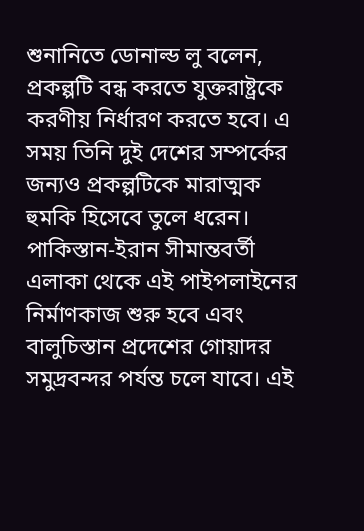শুনানিতে ডোনাল্ড লু বলেন, প্রকল্পটি বন্ধ করতে যুক্তরাষ্ট্রকে করণীয় নির্ধারণ করতে হবে। এ সময় তিনি দুই দেশের সম্পর্কের জন্যও প্রকল্পটিকে মারাত্মক হুমকি হিসেবে তুলে ধরেন।
পাকিস্তান-ইরান সীমান্তবর্তী এলাকা থেকে এই পাইপলাইনের নির্মাণকাজ শুরু হবে এবং বালুচিস্তান প্রদেশের গোয়াদর সমুদ্রবন্দর পর্যন্ত চলে যাবে। এই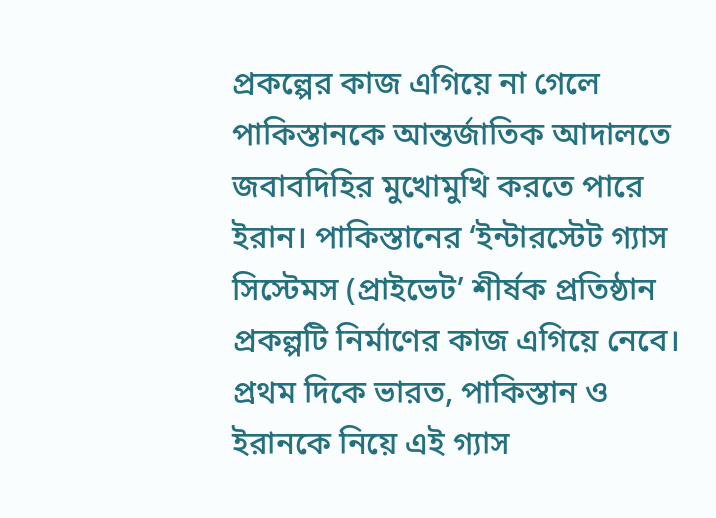প্রকল্পের কাজ এগিয়ে না গেলে পাকিস্তানকে আন্তর্জাতিক আদালতে জবাবদিহির মুখোমুখি করতে পারে ইরান। পাকিস্তানের ‘ইন্টারস্টেট গ্যাস সিস্টেমস (প্রাইভেট’ শীর্ষক প্রতিষ্ঠান প্রকল্পটি নির্মাণের কাজ এগিয়ে নেবে। প্রথম দিকে ভারত, পাকিস্তান ও ইরানকে নিয়ে এই গ্যাস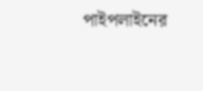পাইপলাইনের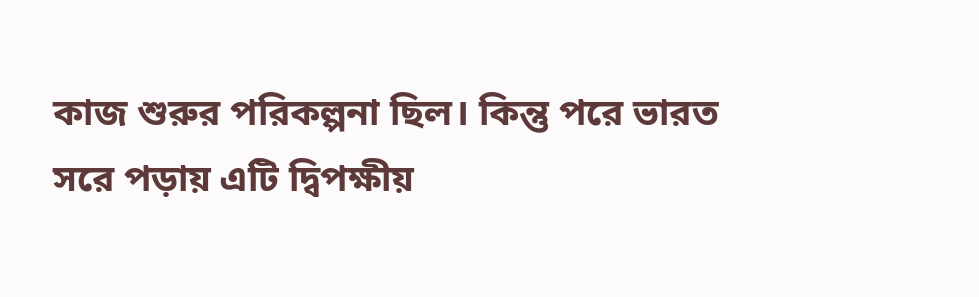কাজ শুরুর পরিকল্পনা ছিল। কিন্তু পরে ভারত সরে পড়ায় এটি দ্বিপক্ষীয়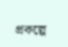প্রকল্পে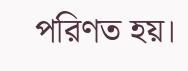পরিণত হয়।